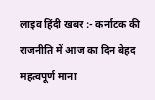लाइव हिंदी खबर :- कर्नाटक की राजनीति में आज का दिन बेहद महत्वपूर्ण माना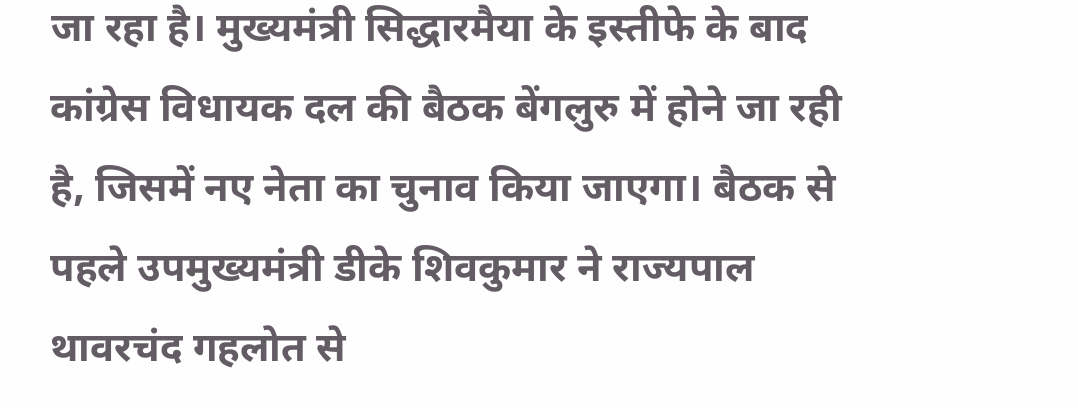जा रहा है। मुख्यमंत्री सिद्धारमैया के इस्तीफे के बाद कांग्रेस विधायक दल की बैठक बेंगलुरु में होने जा रही है, जिसमें नए नेता का चुनाव किया जाएगा। बैठक से पहले उपमुख्यमंत्री डीके शिवकुमार ने राज्यपाल थावरचंद गहलोत से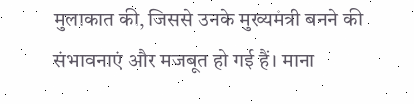मुलाकात की, जिससे उनके मुख्यमंत्री बनने की संभावनाएं और मजबूत हो गई हैं। माना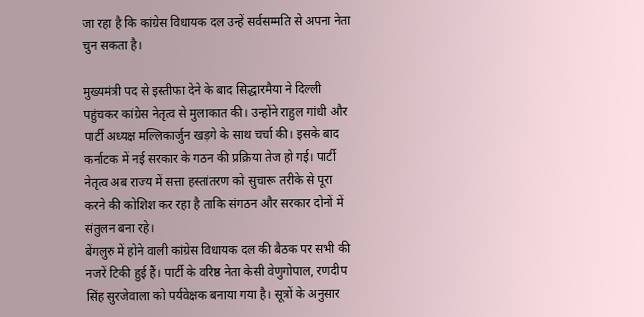जा रहा है कि कांग्रेस विधायक दल उन्हें सर्वसम्मति से अपना नेता चुन सकता है।

मुख्यमंत्री पद से इस्तीफा देने के बाद सिद्धारमैया ने दिल्ली पहुंचकर कांग्रेस नेतृत्व से मुलाकात की। उन्होंने राहुल गांधी और पार्टी अध्यक्ष मल्लिकार्जुन खड़गे के साथ चर्चा की। इसके बाद कर्नाटक में नई सरकार के गठन की प्रक्रिया तेज हो गई। पार्टी नेतृत्व अब राज्य में सत्ता हस्तांतरण को सुचारू तरीके से पूरा करने की कोशिश कर रहा है ताकि संगठन और सरकार दोनों में संतुलन बना रहे।
बेंगलुरु में होने वाली कांग्रेस विधायक दल की बैठक पर सभी की नजरें टिकी हुई हैं। पार्टी के वरिष्ठ नेता केसी वेणुगोपाल, रणदीप सिंह सुरजेवाला को पर्यवेक्षक बनाया गया है। सूत्रों के अनुसार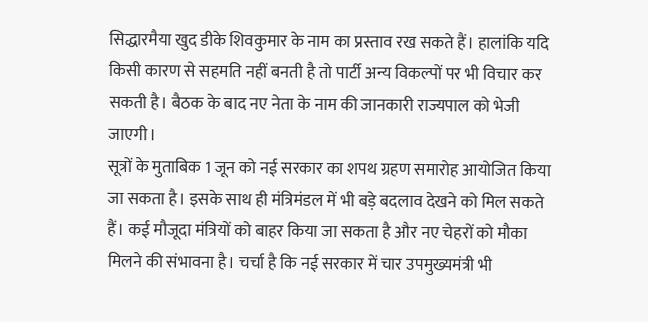सिद्धारमैया खुद डीके शिवकुमार के नाम का प्रस्ताव रख सकते हैं। हालांकि यदि किसी कारण से सहमति नहीं बनती है तो पार्टी अन्य विकल्पों पर भी विचार कर सकती है। बैठक के बाद नए नेता के नाम की जानकारी राज्यपाल को भेजी जाएगी।
सूत्रों के मुताबिक 1 जून को नई सरकार का शपथ ग्रहण समारोह आयोजित किया जा सकता है। इसके साथ ही मंत्रिमंडल में भी बड़े बदलाव देखने को मिल सकते हैं। कई मौजूदा मंत्रियों को बाहर किया जा सकता है और नए चेहरों को मौका मिलने की संभावना है। चर्चा है कि नई सरकार में चार उपमुख्यमंत्री भी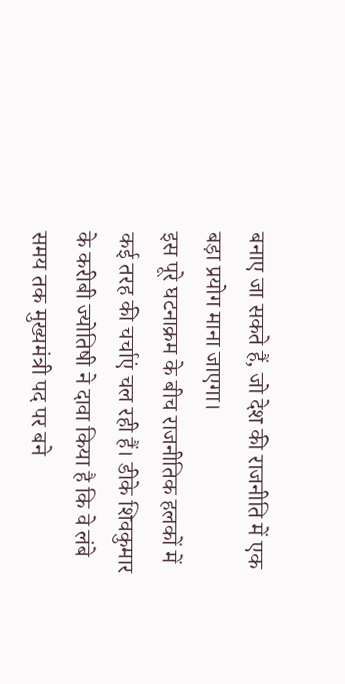बनाए जा सकते हैं, जो देश की राजनीति में एक बड़ा प्रयोग माना जाएगा।
इस पूरे घटनाक्रम के बीच राजनीतिक हलकों में कई तरह की चर्चाएं चल रही हैं। डीके शिवकुमार के करीबी ज्योतिषी ने दावा किया है कि वे लंबे समय तक मुख्यमंत्री पद पर बने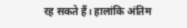रह सकते हैं। हालांकि अंतिम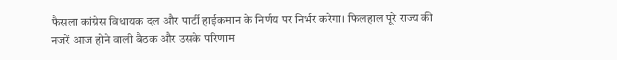फैसला कांग्रेस विधायक दल और पार्टी हाईकमान के निर्णय पर निर्भर करेगा। फिलहाल पूरे राज्य की नजरें आज होने वाली बैठक और उसके परिणाम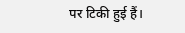पर टिकी हुई हैं।